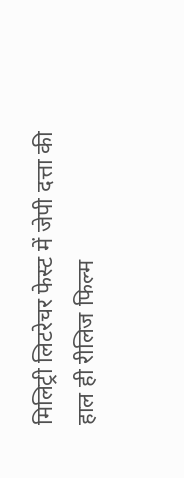मिलिट्री लिटरेचर फेस्ट में जेपी दत्ता की हाल ही रीलिज फिल्म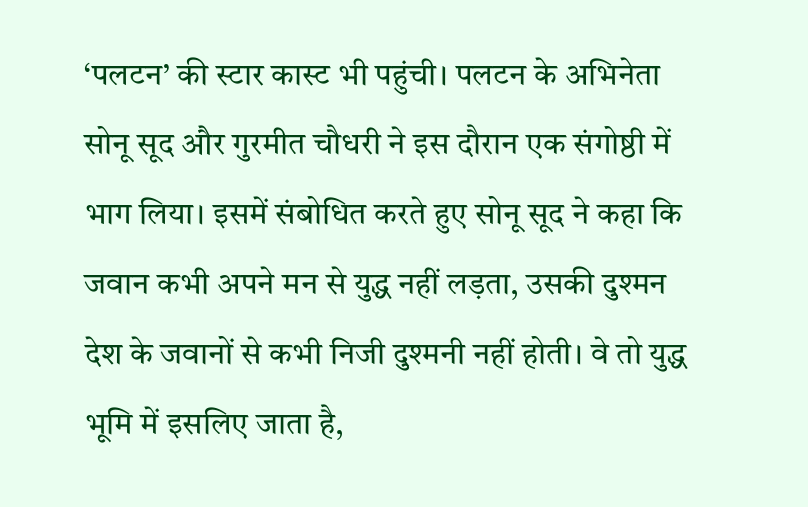‘पलटन’ की स्टार कास्ट भी पहुंची। पलटन के अभिनेता सोनू सूद और गुरमीत चौधरी ने इस दौरान एक संगोष्ठी में भाग लिया। इसमें संबोधित करते हुए सोनू सूद ने कहा कि जवान कभी अपने मन से युद्ध नहीं लड़ता, उसकी दुश्मन देश के जवानों से कभी निजी दुश्मनी नहीं होती। वे तो युद्ध भूमि में इसलिए जाता है,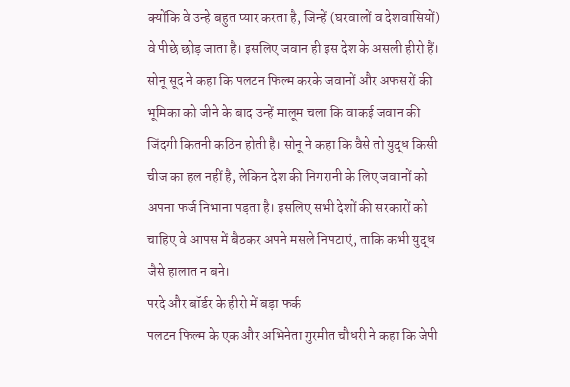क्योंकि वे उन्हे बहुत प्यार करता है, जिन्हें (घरवालों व देशवासियों) वे पीछे छोड़ जाता है। इसलिए जवान ही इस देश के असली हीरो हैं।
सोनू सूद ने कहा कि पलटन फिल्म करके जवानों और अफसरों की भूमिका को जीने के बाद उन्हें मालूम चला कि वाकई जवान की जिंदगी कितनी कठिन होती है। सोनू ने कहा कि वैसे तो युद्ध किसी चीज का हल नहीं है, लेकिन देश की निगरानी के लिए जवानों को अपना फर्ज निभाना पड़ता है। इसलिए सभी देशों की सरकारों को चाहिए वे आपस में बैठकर अपने मसले निपटाएं, ताकि कभी युद्ध जैसे हालात न बने।
परदे और बॉर्डर के हीरो में बड़ा फर्क
पलटन फिल्म के एक और अभिनेता गुरमीत चौधरी ने कहा कि जेपी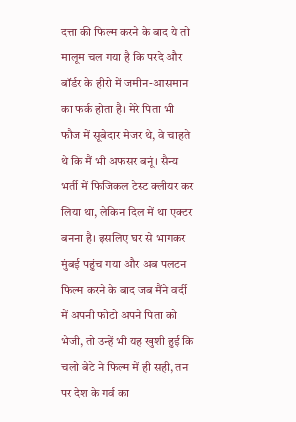दत्ता की फिल्म करने के बाद ये तो मालूम चल गया है कि परदे और बॉर्डर के हीरो में जमीन-आसमान का फर्क होता है। मेरे पिता भी फौज में सूबेदार मेजर थे, वे चाहते थे कि मैं भी अफसर बनूं। सैन्य भर्ती में फिजिकल टेस्ट क्लीयर कर लिया था, लेकिन दिल में था एक्टर बनना है। इसलिए घर से भागकर मुंबई पहुंच गया और अब पलटन फिल्म करने के बाद जब मैंने वर्दी में अपनी फोटो अपने पिता को भेजी, तो उन्हें भी यह खुशी हुई कि चलो बेटे ने फिल्म में ही सही, तन पर देश के गर्व का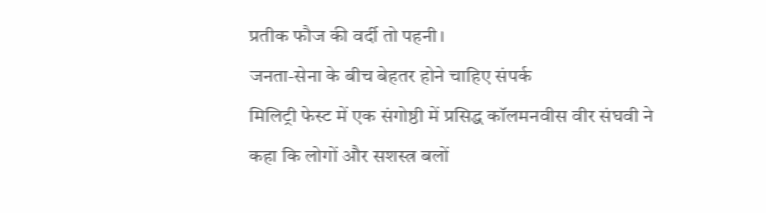प्रतीक फौज की वर्दी तो पहनी।
जनता-सेना के बीच बेहतर होने चाहिए संपर्क
मिलिट्री फेस्ट में एक संगोष्ठी में प्रसिद्ध कॉलमनवीस वीर संघवी ने कहा कि लोगों और सशस्त्र बलों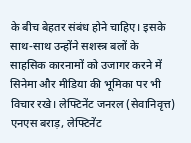के बीच बेहतर संबंध होने चाहिए। इसके साथ-साथ उन्होंने सशस्त्र बलों के साहसिक कारनामों को उजागर करने में सिनेमा और मीडिया की भूमिका पर भी विचार रखे। लेफ्टिनेंट जनरल (सेवानिवृत्त) एनएस बराड़, लेफ्टिनेंट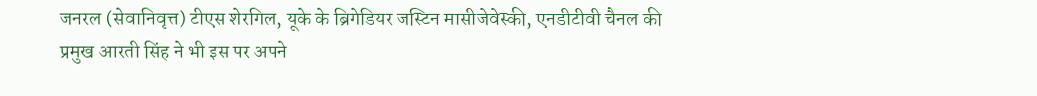जनरल (सेवानिवृत्त) टीएस शेरगिल, यूके के ब्रिगेडियर जस्टिन मासीजेवेस्की, एनडीटीवी चैनल की प्रमुख आरती सिंह ने भी इस पर अपने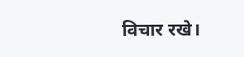विचार रखे।